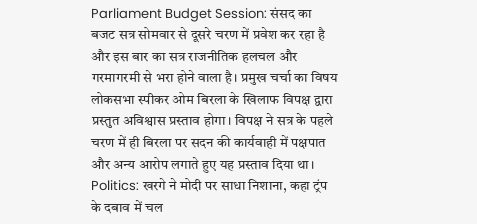Parliament Budget Session: संसद का बजट सत्र सोमवार से दूसरे चरण में प्रवेश कर रहा है और इस बार का सत्र राजनीतिक हलचल और गरमागरमी से भरा होने वाला है। प्रमुख चर्चा का विषय लोकसभा स्पीकर ओम बिरला के खिलाफ विपक्ष द्वारा प्रस्तुत अविश्वास प्रस्ताव होगा। विपक्ष ने सत्र के पहले चरण में ही बिरला पर सदन की कार्यवाही में पक्षपात और अन्य आरोप लगाते हुए यह प्रस्ताव दिया था।
Politics: खरगे ने मोदी पर साधा निशाना, कहा ट्रंप के दबाव में चल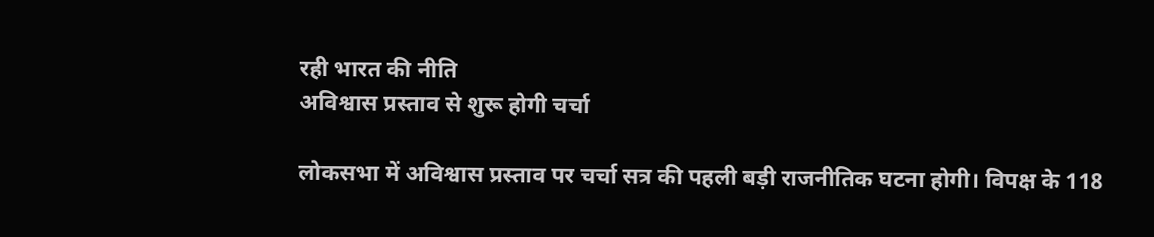रही भारत की नीति
अविश्वास प्रस्ताव से शुरू होगी चर्चा

लोकसभा में अविश्वास प्रस्ताव पर चर्चा सत्र की पहली बड़ी राजनीतिक घटना होगी। विपक्ष के 118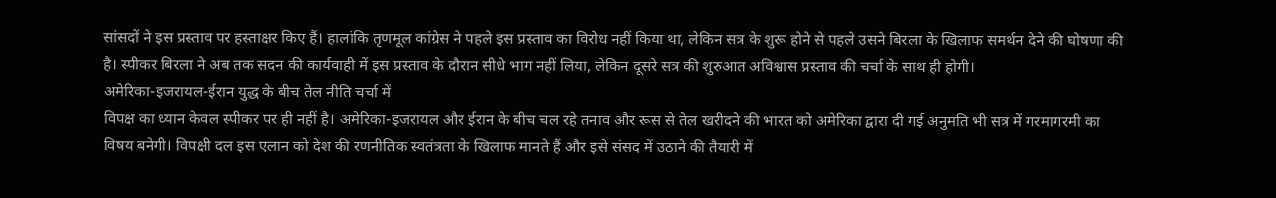सांसदों ने इस प्रस्ताव पर हस्ताक्षर किए हैं। हालांकि तृणमूल कांग्रेस ने पहले इस प्रस्ताव का विरोध नहीं किया था, लेकिन सत्र के शुरू होने से पहले उसने बिरला के खिलाफ समर्थन देने की घोषणा की है। स्पीकर बिरला ने अब तक सदन की कार्यवाही में इस प्रस्ताव के दौरान सीधे भाग नहीं लिया, लेकिन दूसरे सत्र की शुरुआत अविश्वास प्रस्ताव की चर्चा के साथ ही होगी।
अमेरिका-इजरायल-ईरान युद्ध के बीच तेल नीति चर्चा में
विपक्ष का ध्यान केवल स्पीकर पर ही नहीं है। अमेरिका-इजरायल और ईरान के बीच चल रहे तनाव और रूस से तेल खरीदने की भारत को अमेरिका द्वारा दी गई अनुमति भी सत्र में गरमागरमी का विषय बनेगी। विपक्षी दल इस एलान को देश की रणनीतिक स्वतंत्रता के खिलाफ मानते हैं और इसे संसद में उठाने की तैयारी में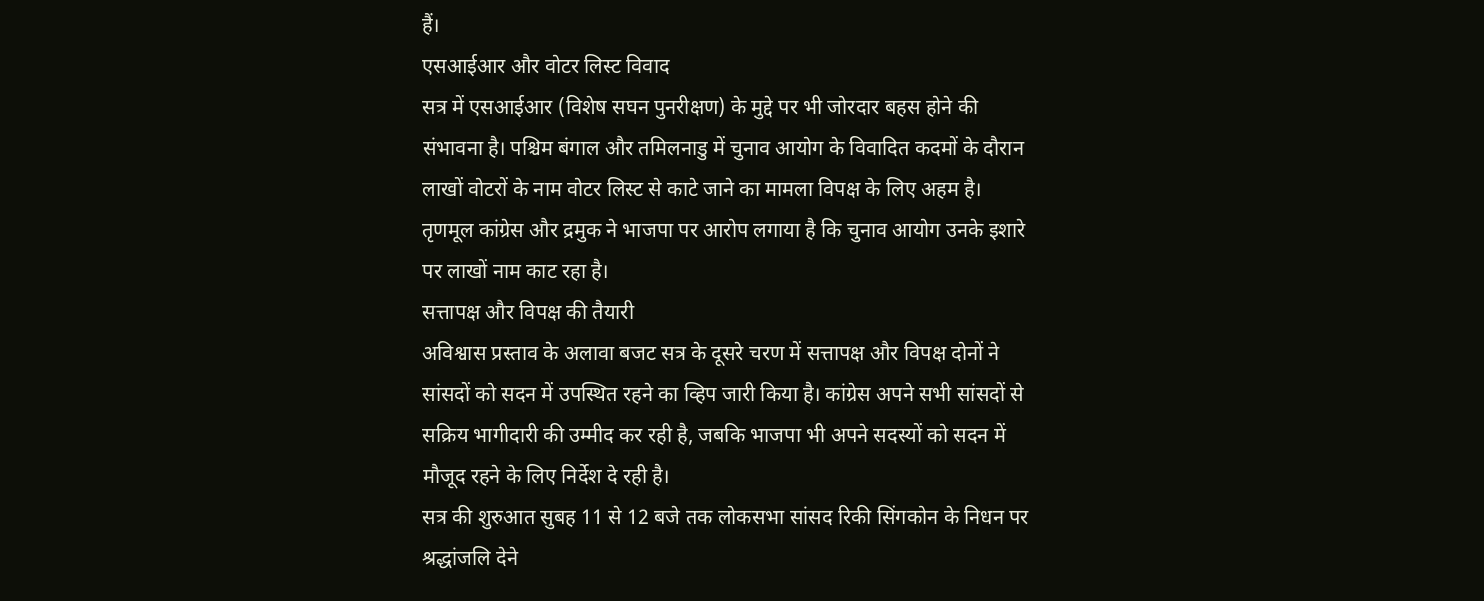हैं।
एसआईआर और वोटर लिस्ट विवाद
सत्र में एसआईआर (विशेष सघन पुनरीक्षण) के मुद्दे पर भी जोरदार बहस होने की संभावना है। पश्चिम बंगाल और तमिलनाडु में चुनाव आयोग के विवादित कदमों के दौरान लाखों वोटरों के नाम वोटर लिस्ट से काटे जाने का मामला विपक्ष के लिए अहम है। तृणमूल कांग्रेस और द्रमुक ने भाजपा पर आरोप लगाया है कि चुनाव आयोग उनके इशारे पर लाखों नाम काट रहा है।
सत्तापक्ष और विपक्ष की तैयारी
अविश्वास प्रस्ताव के अलावा बजट सत्र के दूसरे चरण में सत्तापक्ष और विपक्ष दोनों ने सांसदों को सदन में उपस्थित रहने का व्हिप जारी किया है। कांग्रेस अपने सभी सांसदों से सक्रिय भागीदारी की उम्मीद कर रही है, जबकि भाजपा भी अपने सदस्यों को सदन में मौजूद रहने के लिए निर्देश दे रही है।
सत्र की शुरुआत सुबह 11 से 12 बजे तक लोकसभा सांसद रिकी सिंगकोन के निधन पर श्रद्धांजलि देने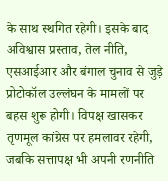के साथ स्थगित रहेगी। इसके बाद अविश्वास प्रस्ताव, तेल नीति, एसआईआर और बंगाल चुनाव से जुड़े प्रोटोकॉल उल्लंघन के मामलों पर बहस शुरू होगी। विपक्ष खासकर तृणमूल कांग्रेस पर हमलावर रहेगी, जबकि सत्तापक्ष भी अपनी रणनीति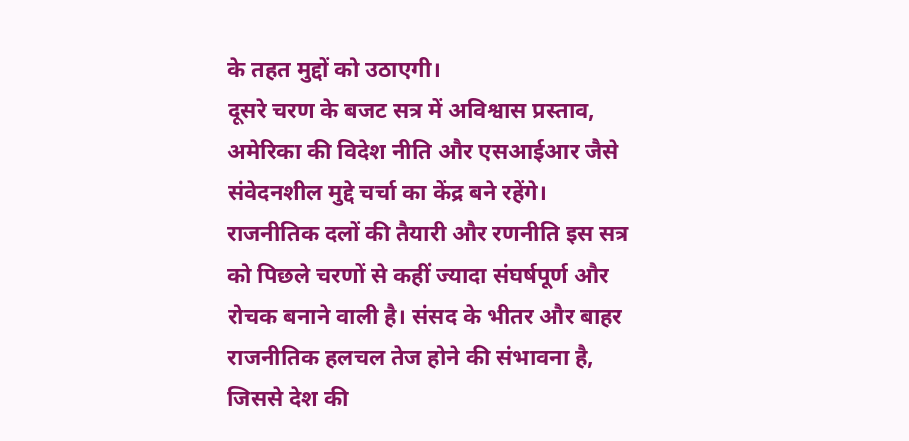के तहत मुद्दों को उठाएगी।
दूसरे चरण के बजट सत्र में अविश्वास प्रस्ताव, अमेरिका की विदेश नीति और एसआईआर जैसे संवेदनशील मुद्दे चर्चा का केंद्र बने रहेंगे। राजनीतिक दलों की तैयारी और रणनीति इस सत्र को पिछले चरणों से कहीं ज्यादा संघर्षपूर्ण और रोचक बनाने वाली है। संसद के भीतर और बाहर राजनीतिक हलचल तेज होने की संभावना है, जिससे देश की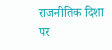राजनीतिक दिशा पर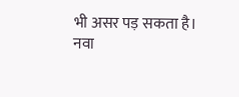भी असर पड़ सकता है।
नवा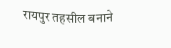रायपुर तहसील बनाने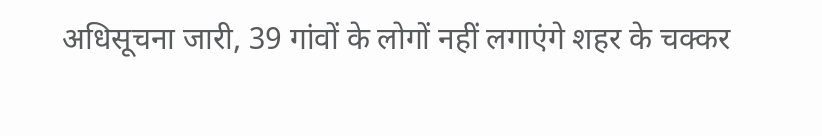अधिसूचना जारी, 39 गांवों के लोगों नहीं लगाएंगे शहर के चक्कर